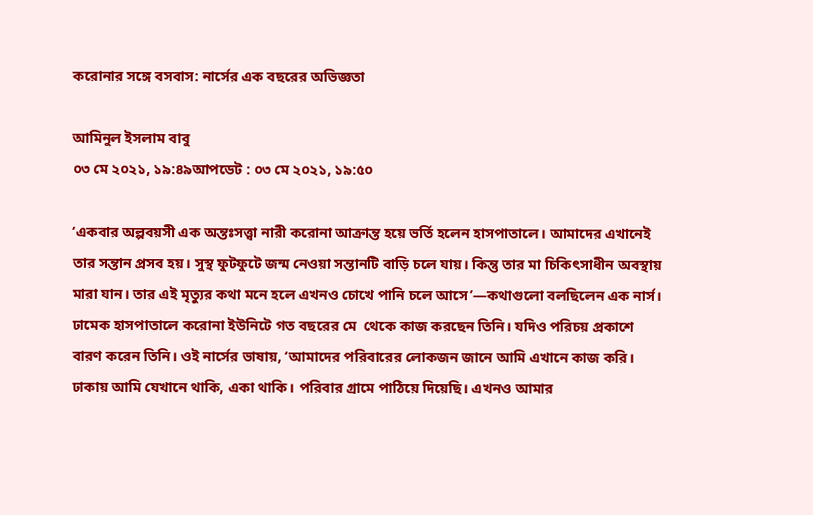করোনার সঙ্গে বসবাস: নার্সের এক বছরের অভিজ্ঞতা

আমিনুল ইসলাম বাবু
০৩ মে ২০২১, ১৯:৪৯আপডেট : ০৩ মে ২০২১, ১৯:৫০

‘একবার অল্পবয়সী এক অন্তঃসত্ত্বা নারী করোনা আক্রান্ত হয়ে ভর্তি হলেন হাসপাতালে। আমাদের এখানেই তার সন্তান প্রসব হয়। সুস্থ ফুটফুটে জন্ম নেওয়া সন্তানটি বাড়ি চলে যায়। কিন্তু তার মা চিকিৎসাধীন অবস্থায় মারা যান। তার এই মৃত্যুর কথা মনে হলে এখনও চোখে পানি চলে আসে’—কথাগুলো বলছিলেন এক নার্স। ঢামেক হাসপাতালে করোনা ইউনিটে গত বছরের মে  থেকে কাজ করছেন তিনি। যদিও পরিচয় প্রকাশে বারণ করেন তিনি। ওই নার্সের ভাষায়, ‘আমাদের পরিবারের লোকজন জানে আমি এখানে কাজ করি। ঢাকায় আমি যেখানে থাকি, একা থাকি। পরিবার গ্রামে পাঠিয়ে দিয়েছি। এখনও আমার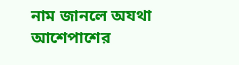নাম জানলে অযথা আশেপাশের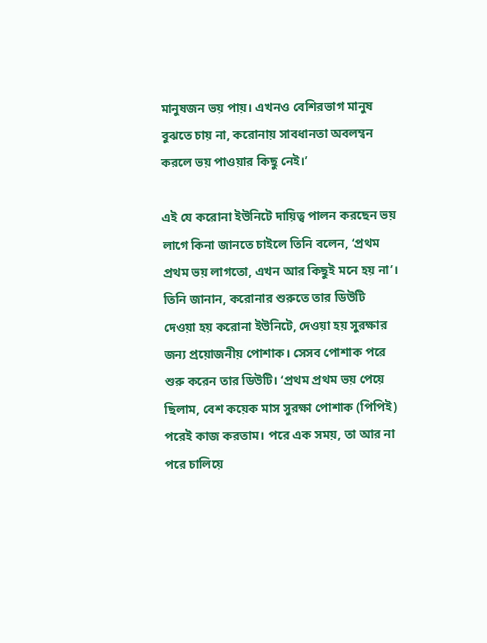মানুষজন ভয় পায়। এখনও বেশিরভাগ মানুষ বুঝতে চায় না, করোনায় সাবধানতা অবলম্বন করলে ভয় পাওয়ার কিছু নেই।’

এই যে করোনা ইউনিটে দায়িত্ব পালন করছেন ভয় লাগে কিনা জানতে চাইলে তিনি বলেন, ‘প্রথম প্রথম ভয় লাগতো, এখন আর কিছুই মনে হয় না’। তিনি জানান, করোনার শুরুতে তার ডিউটি দেওয়া হয় করোনা ইউনিটে, দেওয়া হয় সুরক্ষার জন্য প্রয়োজনীয় পোশাক। সেসব পোশাক পরে শুরু করেন তার ডিউটি। ‘প্রথম প্রথম ভয় পেয়ে ছিলাম, বেশ কয়েক মাস সুরক্ষা পোশাক (পিপিই) পরেই কাজ করতাম। পরে এক সময়, তা আর না পরে চালিয়ে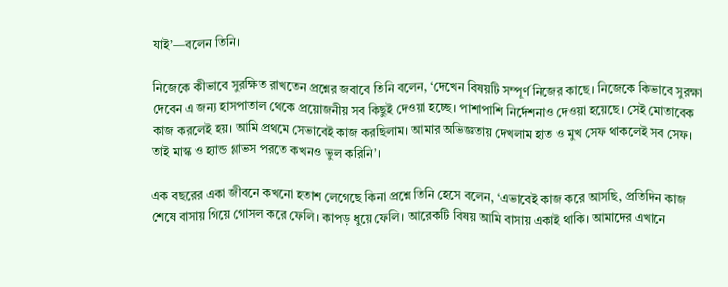যাই’—বলেন তিনি।

নিজেকে কীভাবে সুরক্ষিত রাখতেন প্রশ্নের জবাবে তিনি বলেন, ‘দেখেন বিষয়টি সম্পূর্ণ নিজের কাছে। নিজেকে কিভাবে সুরক্ষা দেবেন এ জন্য হাসপাতাল থেকে প্রয়োজনীয় সব কিছুই দেওয়া হচ্ছে। পাশাপাশি নির্দেশনাও দেওয়া হয়েছে। সেই মোতাবেক কাজ করলেই হয়। আমি প্রথমে সেভাবেই কাজ করছিলাম। আমার অভিজ্ঞতায় দেখলাম হাত ও মুখ সেফ থাকলেই সব সেফ। তাই মাস্ক ও হ্যান্ড গ্লাভস পরতে কখনও ভুল করিনি’।

এক বছরের একা জীবনে কখনো হতাশ লেগেছে কিনা প্রশ্নে তিনি হেসে বলেন, ‘এভাবেই কাজ করে আসছি, প্রতিদিন কাজ শেষে বাসায় গিয়ে গোসল করে ফেলি। কাপড় ধুয়ে ফেলি। আরেকটি বিষয় আমি বাসায় একাই থাকি। আমাদের এখানে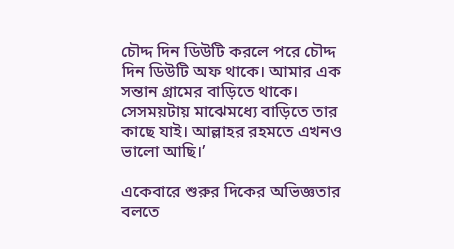চৌদ্দ দিন ডিউটি করলে পরে চৌদ্দ দিন ডিউটি অফ থাকে। আমার এক সন্তান গ্রামের বাড়িতে থাকে। সেসময়টায় মাঝেমধ্যে বাড়িতে তার কাছে যাই। আল্লাহর রহমতে এখনও ভালো আছি।’

একেবারে শুরুর দিকের অভিজ্ঞতার বলতে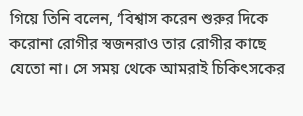গিয়ে তিনি বলেন, ‘বিশ্বাস করেন শুরুর দিকে করোনা রোগীর স্বজনরাও তার রোগীর কাছে যেতো না। সে সময় থেকে আমরাই চিকিৎসকের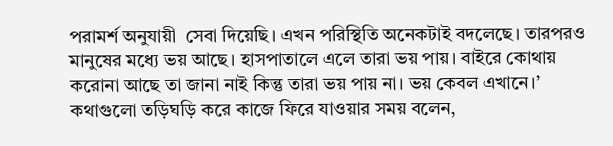পরামর্শ অনুযায়ী  সেবা দিয়েছি। এখন পরিস্থিতি অনেকটাই বদলেছে। তারপরও মানুষের মধ্যে ভয় আছে। হাসপাতালে এলে তারা ভয় পায়। বাইরে কোথায় করোনা আছে তা জানা নাই কিন্তু তারা ভয় পায় না। ভয় কেবল এখানে।’ কথাগুলো তড়িঘড়ি করে কাজে ফিরে যাওয়ার সময় বলেন,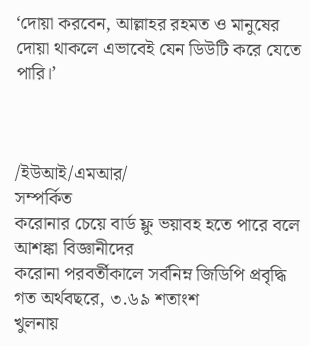‘দোয়া করবেন, আল্লাহর রহমত ও মানুষের দোয়া থাকলে এভাবেই যেন ডিউটি করে যেতে পারি।’



/ইউআই/এমআর/
সম্পর্কিত
করোনার চেয়ে বার্ড ফ্লু ভয়াবহ হতে পারে বলে আশঙ্কা বিজ্ঞানীদের
করোনা পরবর্তীকালে সর্বনিম্ন জিডিপি প্রবৃদ্ধি গত অর্থবছরে, ৩.৬৯ শতাংশ
খুলনায়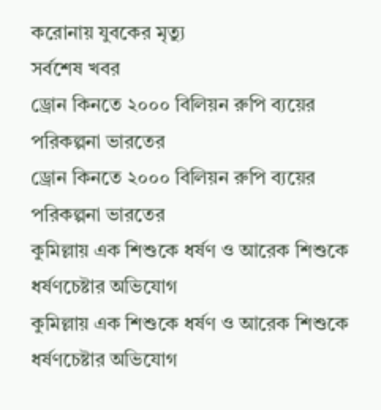করোনায় যুবকের মৃত্যু
সর্বশেষ খবর
ড্রোন কিনতে ২০০০ বিলিয়ন রুপি ব্যয়ের পরিকল্পনা ভারতের
ড্রোন কিনতে ২০০০ বিলিয়ন রুপি ব্যয়ের পরিকল্পনা ভারতের
কুমিল্লায় এক শিশুকে ধর্ষণ ও আরেক শিশুকে ধর্ষণচেষ্টার অভিযোগ
কুমিল্লায় এক শিশুকে ধর্ষণ ও আরেক শিশুকে ধর্ষণচেষ্টার অভিযোগ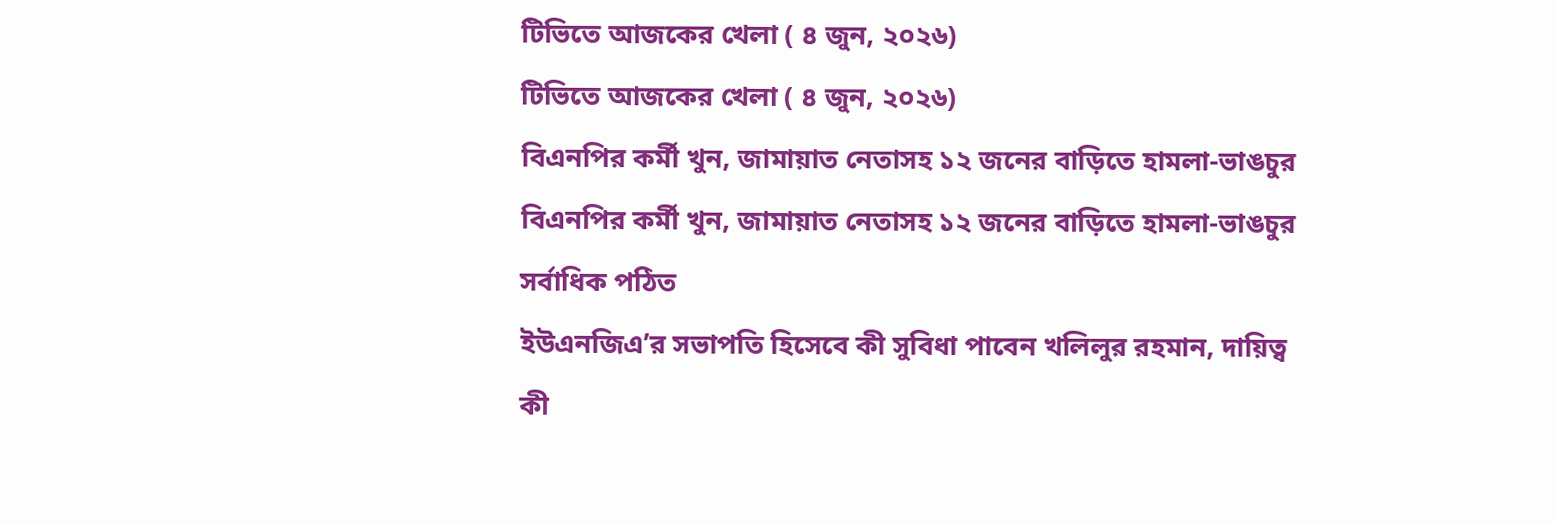টিভিতে আজকের খেলা ( ৪ জুন, ২০২৬)
টিভিতে আজকের খেলা ( ৪ জুন, ২০২৬)
বিএনপির কর্মী খুন, জামায়াত নেতাসহ ১২ জনের বাড়িতে হামলা-ভাঙচুর
বিএনপির কর্মী খুন, জামায়াত নেতাসহ ১২ জনের বাড়িতে হামলা-ভাঙচুর
সর্বাধিক পঠিত
ইউএনজিএ’র সভাপতি হিসেবে কী সুবিধা পাবেন খলিলুর রহমান, দায়িত্ব কী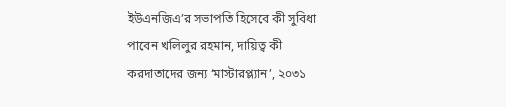ইউএনজিএ’র সভাপতি হিসেবে কী সুবিধা পাবেন খলিলুর রহমান, দায়িত্ব কী
করদাতাদের জন্য ‘মাস্টারপ্ল্যান’, ২০৩১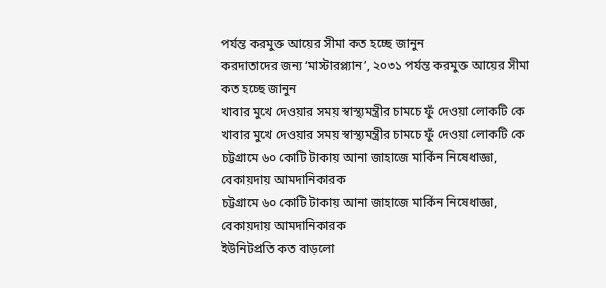পর্যন্ত করমুক্ত আয়ের সীমা কত হচ্ছে জানুন
করদাতাদের জন্য ‘মাস্টারপ্ল্যান’, ২০৩১ পর্যন্ত করমুক্ত আয়ের সীমা কত হচ্ছে জানুন
খাবার মুখে দেওয়ার সময় স্বাস্থ্যমন্ত্রীর চামচে ফুঁ দেওয়া লোকটি কে
খাবার মুখে দেওয়ার সময় স্বাস্থ্যমন্ত্রীর চামচে ফুঁ দেওয়া লোকটি কে
চট্টগ্রামে ৬০ কোটি টাকায় আনা জাহাজে মার্কিন নিষেধাজ্ঞা, বেকায়দায় আমদানিকারক
চট্টগ্রামে ৬০ কোটি টাকায় আনা জাহাজে মার্কিন নিষেধাজ্ঞা, বেকায়দায় আমদানিকারক
ইউনিটপ্রতি কত বাড়লো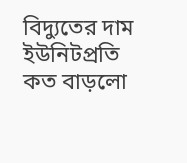বিদ্যুতের দাম
ইউনিটপ্রতি কত বাড়লো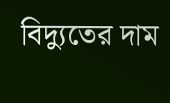বিদ্যুতের দাম